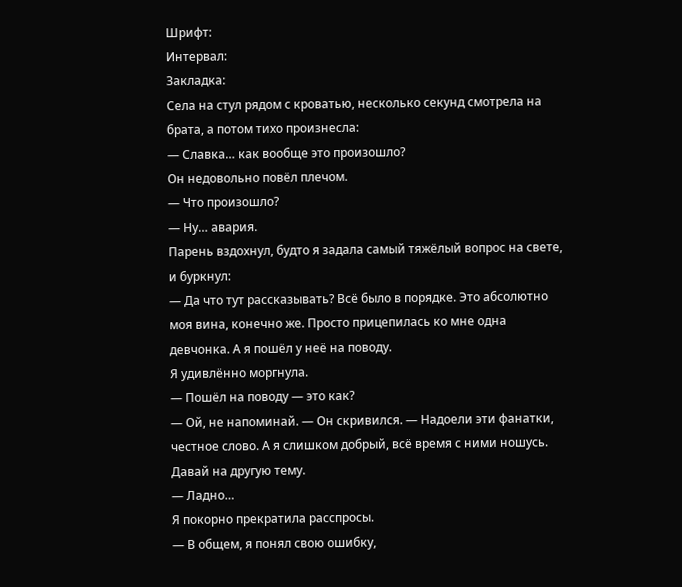Шрифт:
Интервал:
Закладка:
Села на стул рядом с кроватью, несколько секунд смотрела на брата, а потом тихо произнесла:
— Славка… как вообще это произошло?
Он недовольно повёл плечом.
— Что произошло?
— Ну… авария.
Парень вздохнул, будто я задала самый тяжёлый вопрос на свете, и буркнул:
— Да что тут рассказывать? Всё было в порядке. Это абсолютно моя вина, конечно же. Просто прицепилась ко мне одна девчонка. А я пошёл у неё на поводу.
Я удивлённо моргнула.
— Пошёл на поводу — это как?
— Ой, не напоминай. — Он скривился. — Надоели эти фанатки, честное слово. А я слишком добрый, всё время с ними ношусь. Давай на другую тему.
— Ладно…
Я покорно прекратила расспросы.
— В общем, я понял свою ошибку,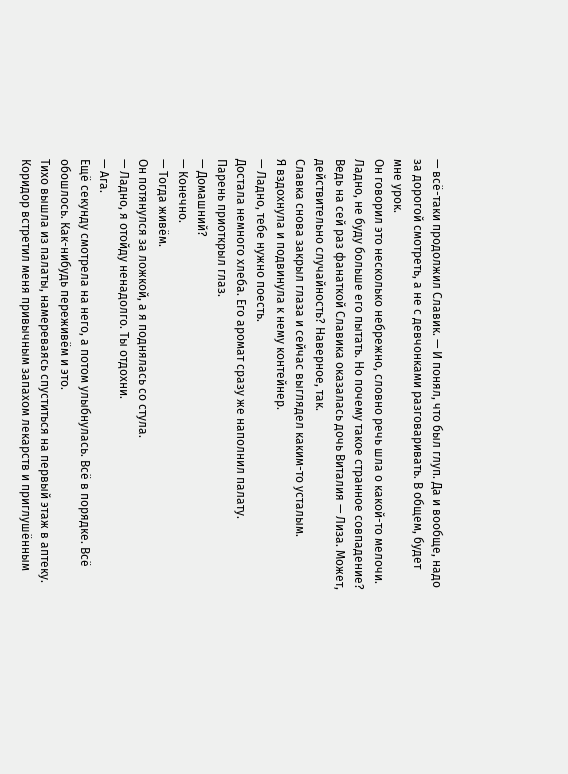— всё-таки продолжил Славик. — И понял, что был глуп. Да и вообще, надо за дорогой смотреть, а не с девчонками разговаривать. В общем, будет мне урок.
Он говорил это несколько небрежно, словно речь шла о какой-то мелочи.
Ладно, не буду больше его пытать. Но почему такое странное совпадение? Ведь на сей раз фанаткой Славика оказалась дочь Виталия — Лиза. Может, действительно случайность? Наверное, так.
Славка снова закрыл глаза и сейчас выглядел каким-то усталым.
Я вздохнула и подвинула к нему контейнер.
— Ладно, тебе нужно поесть.
Достала немного хлеба. Его аромат сразу же наполнил палату.
Парень приоткрыл глаз.
— Домашний?
— Конечно.
— Тогда живём.
Он потянулся за ложкой, а я поднялась со стула.
— Ладно, я отойду ненадолго. Ты отдохни.
— Ага.
Ещё секунду смотрела на него, а потом улыбнулась. Всё в порядке. Всё обошлось. Как-нибудь переживём и это.
Тихо вышла из палаты, намереваясь спуститься на первый этаж в аптеку.
Коридор встретил меня привычным запахом лекарств и приглушённым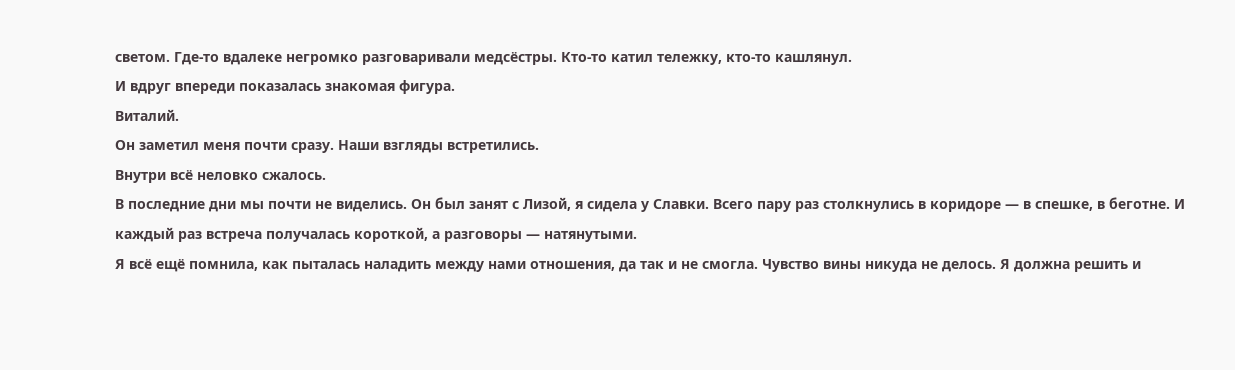светом. Где-то вдалеке негромко разговаривали медсёстры. Кто-то катил тележку, кто-то кашлянул.
И вдруг впереди показалась знакомая фигура.
Виталий.
Он заметил меня почти сразу. Наши взгляды встретились.
Внутри всё неловко сжалось.
В последние дни мы почти не виделись. Он был занят с Лизой, я сидела у Славки. Всего пару раз столкнулись в коридоре — в спешке, в беготне. И каждый раз встреча получалась короткой, а разговоры — натянутыми.
Я всё ещё помнила, как пыталась наладить между нами отношения, да так и не смогла. Чувство вины никуда не делось. Я должна решить и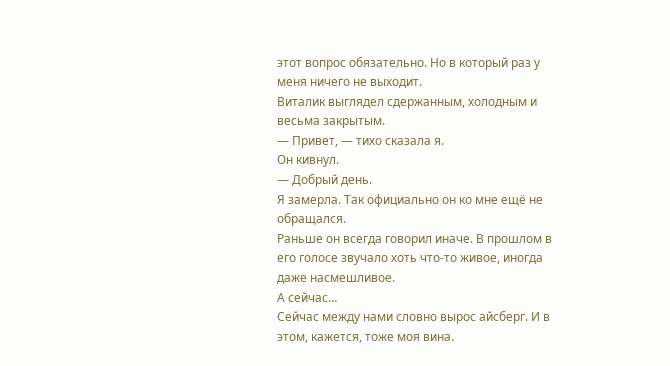этот вопрос обязательно. Но в который раз у меня ничего не выходит.
Виталик выглядел сдержанным, холодным и весьма закрытым.
— Привет, — тихо сказала я.
Он кивнул.
— Добрый день.
Я замерла. Так официально он ко мне ещё не обращался.
Раньше он всегда говорил иначе. В прошлом в его голосе звучало хоть что-то живое, иногда даже насмешливое.
А сейчас…
Сейчас между нами словно вырос айсберг. И в этом, кажется, тоже моя вина.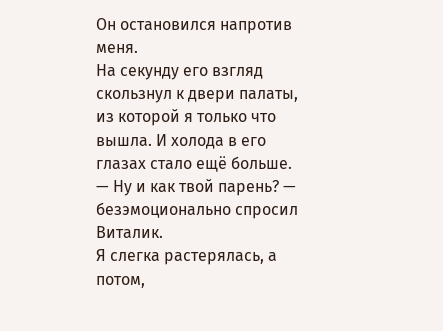Он остановился напротив меня.
На секунду его взгляд скользнул к двери палаты, из которой я только что вышла. И холода в его глазах стало ещё больше.
— Ну и как твой парень? — безэмоционально спросил Виталик.
Я слегка растерялась, а потом,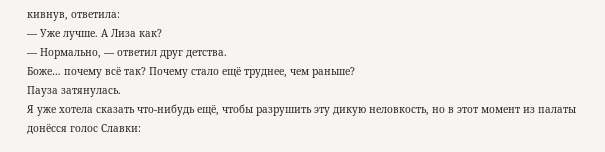кивнув, ответила:
— Уже лучше. А Лиза как?
— Нормально, — ответил друг детства.
Боже… почему всё так? Почему стало ещё труднее, чем раньше?
Пауза затянулась.
Я уже хотела сказать что-нибудь ещё, чтобы разрушить эту дикую неловкость, но в этот момент из палаты донёсся голос Славки: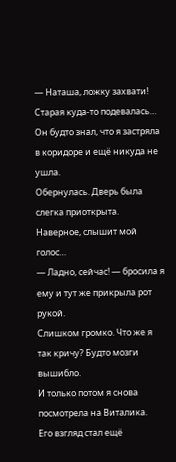— Наташа, ложку захвати! Старая куда-то подевалась…
Он будто знал, что я застряла в коридоре и ещё никуда не ушла.
Обернулась. Дверь была слегка приоткрыта. Наверное, слышит мой голос…
— Ладно, сейчас! — бросила я ему и тут же прикрыла рот рукой.
Слишком громко. Что же я так кричу? Будто мозги вышибло.
И только потом я снова посмотрела на Виталика.
Его взгляд стал ещё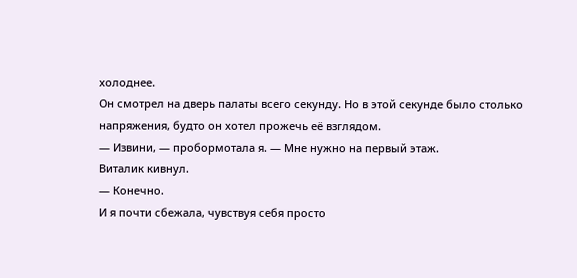холоднее.
Он смотрел на дверь палаты всего секунду. Но в этой секунде было столько напряжения, будто он хотел прожечь её взглядом.
— Извини, — пробормотала я. — Мне нужно на первый этаж.
Виталик кивнул.
— Конечно.
И я почти сбежала, чувствуя себя просто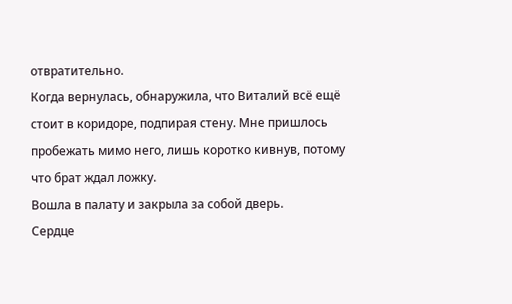отвратительно.
Когда вернулась, обнаружила, что Виталий всё ещё стоит в коридоре, подпирая стену. Мне пришлось пробежать мимо него, лишь коротко кивнув, потому что брат ждал ложку.
Вошла в палату и закрыла за собой дверь.
Сердце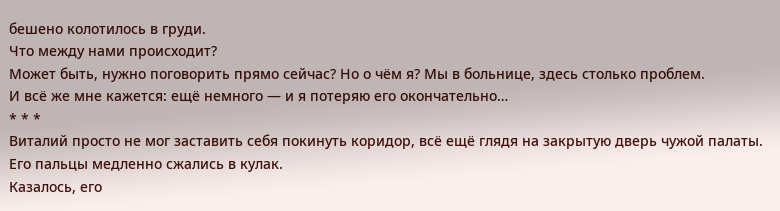бешено колотилось в груди.
Что между нами происходит?
Может быть, нужно поговорить прямо сейчас? Но о чём я? Мы в больнице, здесь столько проблем.
И всё же мне кажется: ещё немного — и я потеряю его окончательно…
* * *
Виталий просто не мог заставить себя покинуть коридор, всё ещё глядя на закрытую дверь чужой палаты.
Его пальцы медленно сжались в кулак.
Казалось, его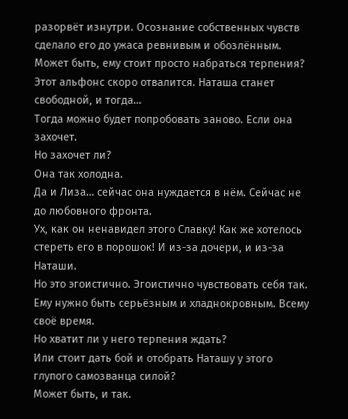разорвёт изнутри. Осознание собственных чувств сделало его до ужаса ревнивым и обозлённым.
Может быть, ему стоит просто набраться терпения? Этот альфонс скоро отвалится. Наташа станет свободной, и тогда…
Тогда можно будет попробовать заново. Если она захочет.
Но захочет ли?
Она так холодна.
Да и Лиза… сейчас она нуждается в нём. Сейчас не до любовного фронта.
Ух, как он ненавидел этого Славку! Как же хотелось стереть его в порошок! И из-за дочери, и из-за Наташи.
Но это эгоистично. Эгоистично чувствовать себя так.
Ему нужно быть серьёзным и хладнокровным. Всему своё время.
Но хватит ли у него терпения ждать?
Или стоит дать бой и отобрать Наташу у этого глупого самозванца силой?
Может быть, и так.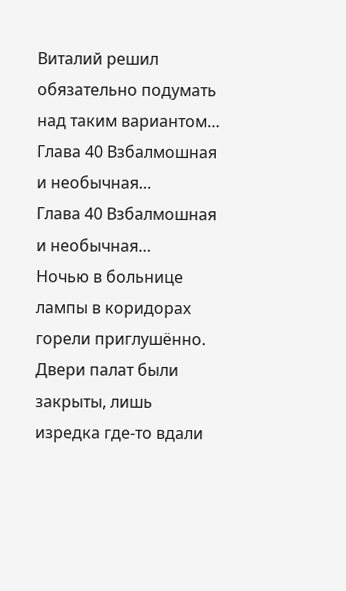Виталий решил обязательно подумать над таким вариантом…
Глава 40 Взбалмошная и необычная…
Глава 40 Взбалмошная и необычная…
Ночью в больнице лампы в коридорах горели приглушённо. Двери палат были закрыты, лишь изредка где-то вдали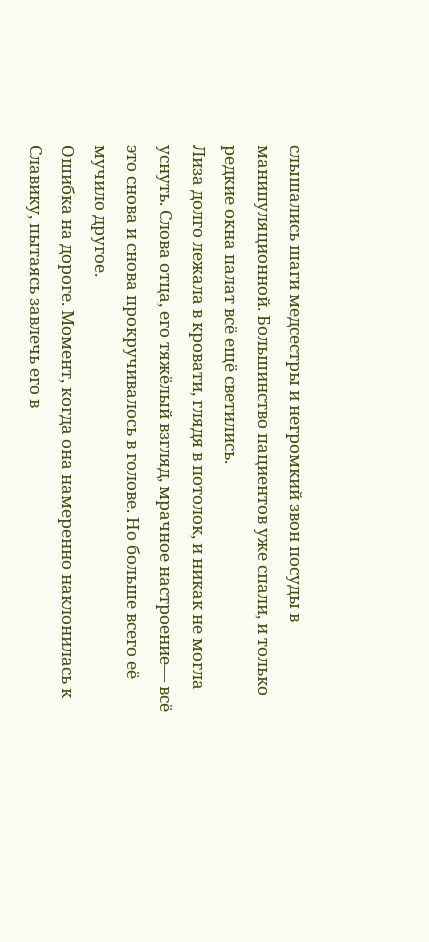слышались шаги медсестры и негромкий звон посуды в манипуляционной. Большинство пациентов уже спали, и только редкие окна палат всё ещё светились.
Лиза долго лежала в кровати, глядя в потолок, и никак не могла уснуть. Слова отца, его тяжёлый взгляд, мрачное настроение— всё это снова и снова прокручивалось в голове. Но больше всего её мучило другое.
Ошибка на дороге. Момент, когда она намеренно наклонилась к Славику, пытаясь завлечь его в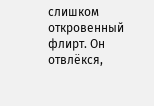слишком откровенный флирт. Он отвлёкся,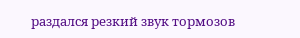раздался резкий звук тормозов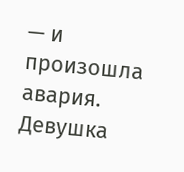— и произошла авария.
Девушка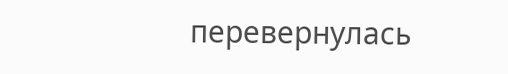перевернулась